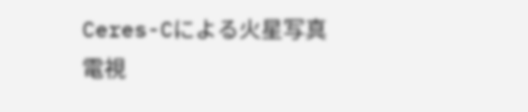Ceres-Cによる火星写真
電視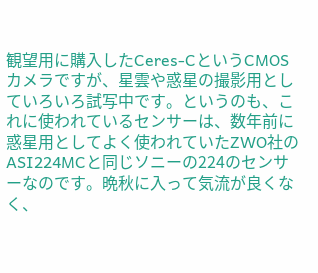観望用に購入したCeres-CというCMOSカメラですが、星雲や惑星の撮影用としていろいろ試写中です。というのも、これに使われているセンサーは、数年前に惑星用としてよく使われていたZWO社のASI224MCと同じソニーの224のセンサーなのです。晩秋に入って気流が良くなく、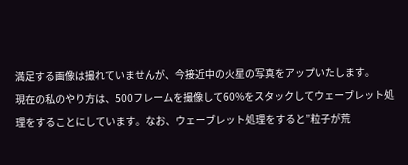満足する画像は撮れていませんが、今接近中の火星の写真をアップいたします。
現在の私のやり方は、500フレームを撮像して60%をスタックしてウェーブレット処理をすることにしています。なお、ウェーブレット処理をすると”粒子が荒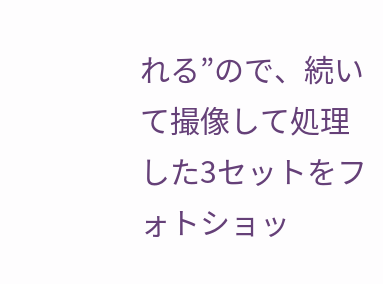れる”ので、続いて撮像して処理した3セットをフォトショッ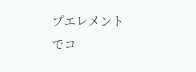プエレメントでコ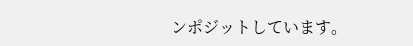ンポジットしています。